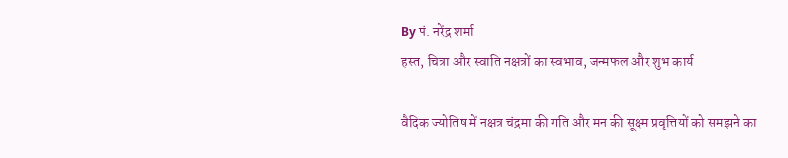By पं. नरेंद्र शर्मा
हस्त, चित्रा और स्वाति नक्षत्रों का स्वभाव, जन्मफल और शुभ कार्य

वैदिक ज्योतिष में नक्षत्र चंद्रमा की गति और मन की सूक्ष्म प्रवृत्तियों को समझने का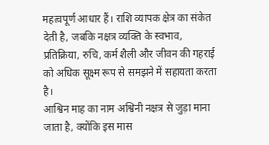महत्वपूर्ण आधार हैं। राशि व्यापक क्षेत्र का संकेत देती है, जबकि नक्षत्र व्यक्ति के स्वभाव, प्रतिक्रिया, रुचि, कर्म शैली और जीवन की गहराई को अधिक सूक्ष्म रूप से समझने में सहायता करता है।
आश्विन माह का नाम अश्विनी नक्षत्र से जुड़ा माना जाता है, क्योंकि इस मास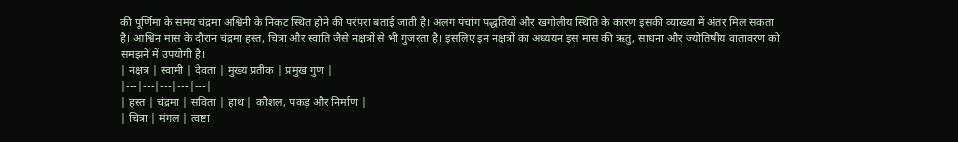की पूर्णिमा के समय चंद्रमा अश्विनी के निकट स्थित होने की परंपरा बताई जाती है। अलग पंचांग पद्धतियों और खगोलीय स्थिति के कारण इसकी व्याख्या में अंतर मिल सकता है। आश्विन मास के दौरान चंद्रमा हस्त, चित्रा और स्वाति जैसे नक्षत्रों से भी गुजरता है। इसलिए इन नक्षत्रों का अध्ययन इस मास की ऋतु, साधना और ज्योतिषीय वातावरण को समझने में उपयोगी है।
| नक्षत्र | स्वामी | देवता | मुख्य प्रतीक | प्रमुख गुण |
|---|---|---|---|---|
| हस्त | चंद्रमा | सविता | हाथ | कौशल, पकड़ और निर्माण |
| चित्रा | मंगल | त्वष्टा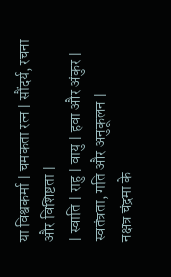या विश्वकर्मा | चमकता रत्न | सौंदर्य, रचना और विशिष्टता |
| स्वाति | राहु | वायु | हवा और अंकुर | स्वतंत्रता, गति और अनुकूलन |
नक्षत्र चंद्रमा के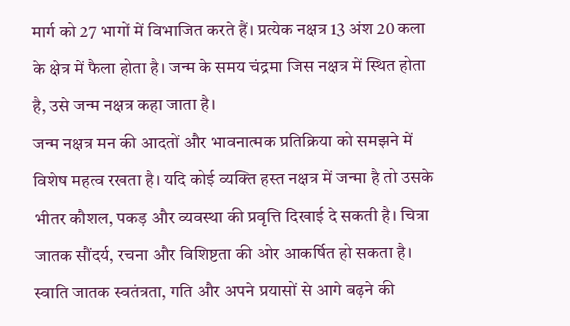मार्ग को 27 भागों में विभाजित करते हैं। प्रत्येक नक्षत्र 13 अंश 20 कला के क्षेत्र में फैला होता है। जन्म के समय चंद्रमा जिस नक्षत्र में स्थित होता है, उसे जन्म नक्षत्र कहा जाता है।
जन्म नक्षत्र मन की आदतों और भावनात्मक प्रतिक्रिया को समझने में विशेष महत्व रखता है। यदि कोई व्यक्ति हस्त नक्षत्र में जन्मा है तो उसके भीतर कौशल, पकड़ और व्यवस्था की प्रवृत्ति दिखाई दे सकती है। चित्रा जातक सौंदर्य, रचना और विशिष्टता की ओर आकर्षित हो सकता है। स्वाति जातक स्वतंत्रता, गति और अपने प्रयासों से आगे बढ़ने की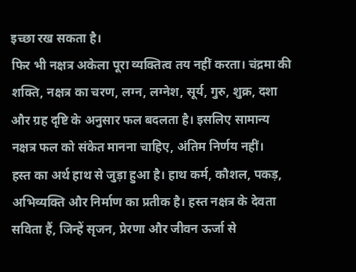इच्छा रख सकता है।
फिर भी नक्षत्र अकेला पूरा व्यक्तित्व तय नहीं करता। चंद्रमा की शक्ति, नक्षत्र का चरण, लग्न, लग्नेश, सूर्य, गुरु, शुक्र, दशा और ग्रह दृष्टि के अनुसार फल बदलता है। इसलिए सामान्य नक्षत्र फल को संकेत मानना चाहिए, अंतिम निर्णय नहीं।
हस्त का अर्थ हाथ से जुड़ा हुआ है। हाथ कर्म, कौशल, पकड़, अभिव्यक्ति और निर्माण का प्रतीक है। हस्त नक्षत्र के देवता सविता हैं, जिन्हें सृजन, प्रेरणा और जीवन ऊर्जा से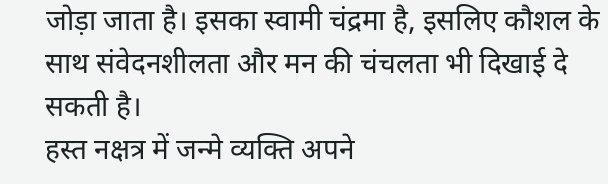जोड़ा जाता है। इसका स्वामी चंद्रमा है, इसलिए कौशल के साथ संवेदनशीलता और मन की चंचलता भी दिखाई दे सकती है।
हस्त नक्षत्र में जन्मे व्यक्ति अपने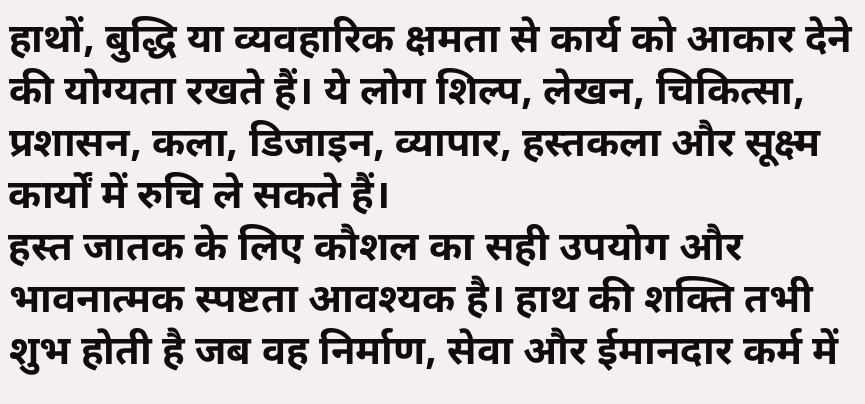हाथों, बुद्धि या व्यवहारिक क्षमता से कार्य को आकार देने की योग्यता रखते हैं। ये लोग शिल्प, लेखन, चिकित्सा, प्रशासन, कला, डिजाइन, व्यापार, हस्तकला और सूक्ष्म कार्यों में रुचि ले सकते हैं।
हस्त जातक के लिए कौशल का सही उपयोग और भावनात्मक स्पष्टता आवश्यक है। हाथ की शक्ति तभी शुभ होती है जब वह निर्माण, सेवा और ईमानदार कर्म में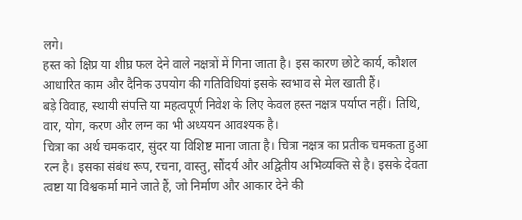लगे।
हस्त को क्षिप्र या शीघ्र फल देने वाले नक्षत्रों में गिना जाता है। इस कारण छोटे कार्य, कौशल आधारित काम और दैनिक उपयोग की गतिविधियां इसके स्वभाव से मेल खाती हैं।
बड़े विवाह, स्थायी संपत्ति या महत्वपूर्ण निवेश के लिए केवल हस्त नक्षत्र पर्याप्त नहीं। तिथि, वार, योग, करण और लग्न का भी अध्ययन आवश्यक है।
चित्रा का अर्थ चमकदार, सुंदर या विशिष्ट माना जाता है। चित्रा नक्षत्र का प्रतीक चमकता हुआ रत्न है। इसका संबंध रूप, रचना, वास्तु, सौंदर्य और अद्वितीय अभिव्यक्ति से है। इसके देवता त्वष्टा या विश्वकर्मा माने जाते हैं, जो निर्माण और आकार देने की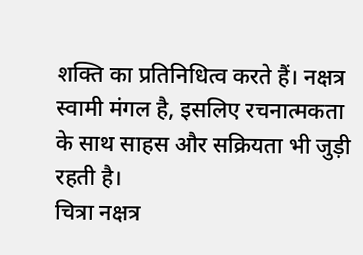शक्ति का प्रतिनिधित्व करते हैं। नक्षत्र स्वामी मंगल है, इसलिए रचनात्मकता के साथ साहस और सक्रियता भी जुड़ी रहती है।
चित्रा नक्षत्र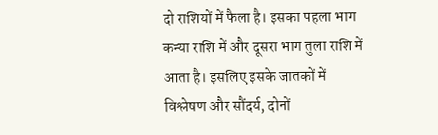दो राशियों में फैला है। इसका पहला भाग कन्या राशि में और दूसरा भाग तुला राशि में आता है। इसलिए इसके जातकों में विश्लेषण और सौंदर्य, दोनों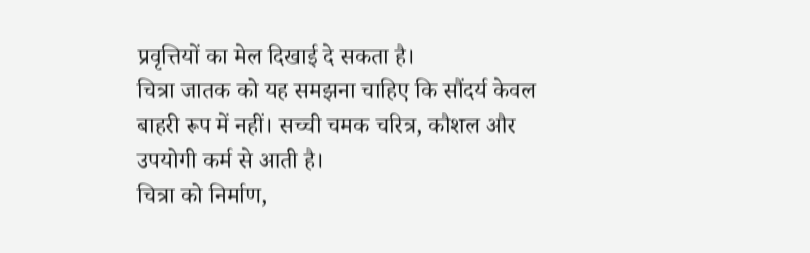प्रवृत्तियों का मेल दिखाई दे सकता है।
चित्रा जातक को यह समझना चाहिए कि सौंदर्य केवल बाहरी रूप में नहीं। सच्ची चमक चरित्र, कौशल और उपयोगी कर्म से आती है।
चित्रा को निर्माण,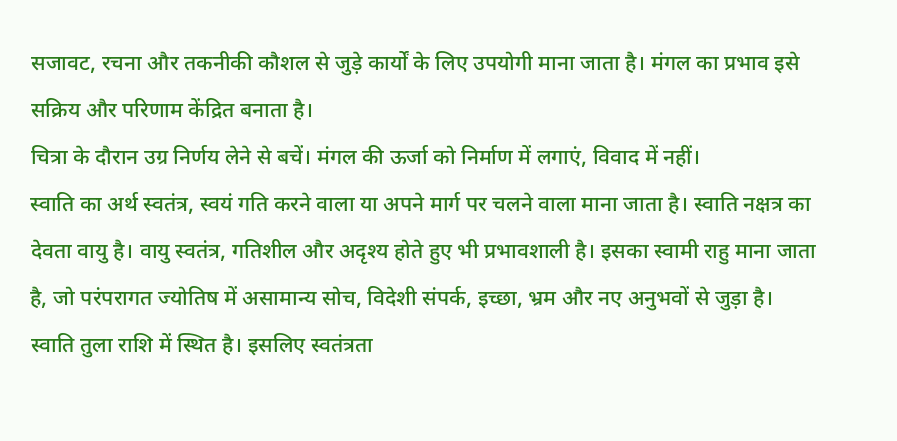सजावट, रचना और तकनीकी कौशल से जुड़े कार्यों के लिए उपयोगी माना जाता है। मंगल का प्रभाव इसे सक्रिय और परिणाम केंद्रित बनाता है।
चित्रा के दौरान उग्र निर्णय लेने से बचें। मंगल की ऊर्जा को निर्माण में लगाएं, विवाद में नहीं।
स्वाति का अर्थ स्वतंत्र, स्वयं गति करने वाला या अपने मार्ग पर चलने वाला माना जाता है। स्वाति नक्षत्र का देवता वायु है। वायु स्वतंत्र, गतिशील और अदृश्य होते हुए भी प्रभावशाली है। इसका स्वामी राहु माना जाता है, जो परंपरागत ज्योतिष में असामान्य सोच, विदेशी संपर्क, इच्छा, भ्रम और नए अनुभवों से जुड़ा है।
स्वाति तुला राशि में स्थित है। इसलिए स्वतंत्रता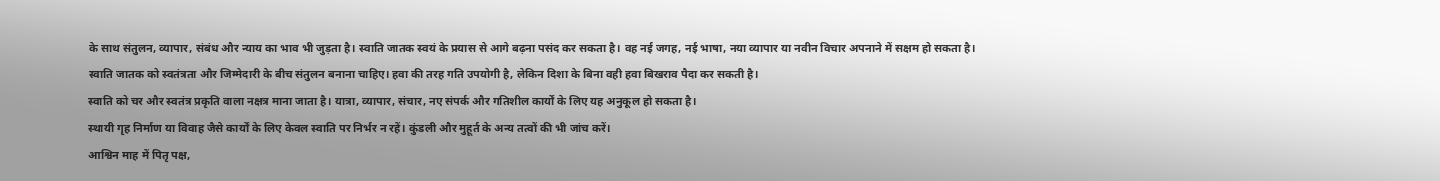के साथ संतुलन, व्यापार, संबंध और न्याय का भाव भी जुड़ता है। स्वाति जातक स्वयं के प्रयास से आगे बढ़ना पसंद कर सकता है। वह नई जगह, नई भाषा, नया व्यापार या नवीन विचार अपनाने में सक्षम हो सकता है।
स्वाति जातक को स्वतंत्रता और जिम्मेदारी के बीच संतुलन बनाना चाहिए। हवा की तरह गति उपयोगी है, लेकिन दिशा के बिना वही हवा बिखराव पैदा कर सकती है।
स्वाति को चर और स्वतंत्र प्रकृति वाला नक्षत्र माना जाता है। यात्रा, व्यापार, संचार, नए संपर्क और गतिशील कार्यों के लिए यह अनुकूल हो सकता है।
स्थायी गृह निर्माण या विवाह जैसे कार्यों के लिए केवल स्वाति पर निर्भर न रहें। कुंडली और मुहूर्त के अन्य तत्वों की भी जांच करें।
आश्विन माह में पितृ पक्ष,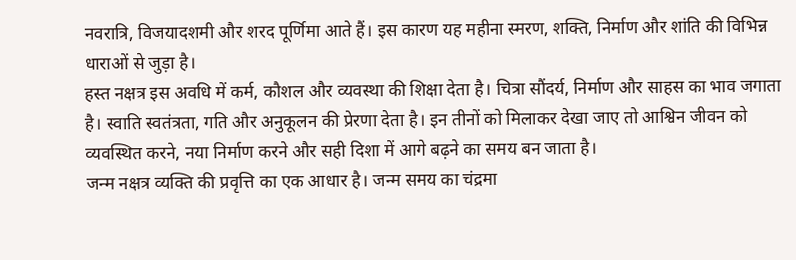नवरात्रि, विजयादशमी और शरद पूर्णिमा आते हैं। इस कारण यह महीना स्मरण, शक्ति, निर्माण और शांति की विभिन्न धाराओं से जुड़ा है।
हस्त नक्षत्र इस अवधि में कर्म, कौशल और व्यवस्था की शिक्षा देता है। चित्रा सौंदर्य, निर्माण और साहस का भाव जगाता है। स्वाति स्वतंत्रता, गति और अनुकूलन की प्रेरणा देता है। इन तीनों को मिलाकर देखा जाए तो आश्विन जीवन को व्यवस्थित करने, नया निर्माण करने और सही दिशा में आगे बढ़ने का समय बन जाता है।
जन्म नक्षत्र व्यक्ति की प्रवृत्ति का एक आधार है। जन्म समय का चंद्रमा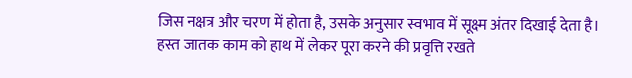जिस नक्षत्र और चरण में होता है, उसके अनुसार स्वभाव में सूक्ष्म अंतर दिखाई देता है।
हस्त जातक काम को हाथ में लेकर पूरा करने की प्रवृत्ति रखते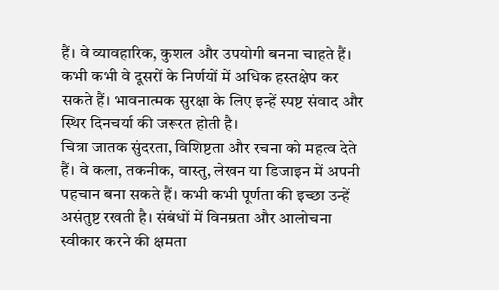हैं। वे व्यावहारिक, कुशल और उपयोगी बनना चाहते हैं। कभी कभी वे दूसरों के निर्णयों में अधिक हस्तक्षेप कर सकते हैं। भावनात्मक सुरक्षा के लिए इन्हें स्पष्ट संवाद और स्थिर दिनचर्या की जरूरत होती है।
चित्रा जातक सुंदरता, विशिष्टता और रचना को महत्व देते हैं। वे कला, तकनीक, वास्तु, लेखन या डिजाइन में अपनी पहचान बना सकते हैं। कभी कभी पूर्णता की इच्छा उन्हें असंतुष्ट रखती है। संबंधों में विनम्रता और आलोचना स्वीकार करने की क्षमता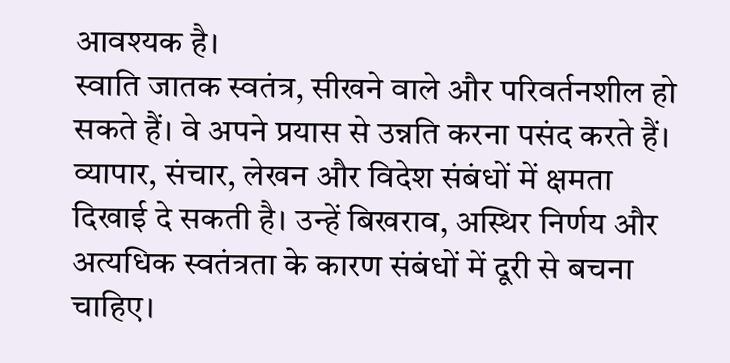आवश्यक है।
स्वाति जातक स्वतंत्र, सीखने वाले और परिवर्तनशील हो सकते हैं। वे अपने प्रयास से उन्नति करना पसंद करते हैं। व्यापार, संचार, लेखन और विदेश संबंधों में क्षमता दिखाई दे सकती है। उन्हें बिखराव, अस्थिर निर्णय और अत्यधिक स्वतंत्रता के कारण संबंधों में दूरी से बचना चाहिए।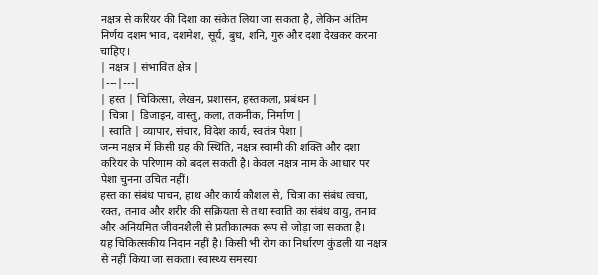नक्षत्र से करियर की दिशा का संकेत लिया जा सकता है, लेकिन अंतिम निर्णय दशम भाव, दशमेश, सूर्य, बुध, शनि, गुरु और दशा देखकर करना चाहिए।
| नक्षत्र | संभावित क्षेत्र |
|---|---|
| हस्त | चिकित्सा, लेखन, प्रशासन, हस्तकला, प्रबंधन |
| चित्रा | डिजाइन, वास्तु, कला, तकनीक, निर्माण |
| स्वाति | व्यापार, संचार, विदेश कार्य, स्वतंत्र पेशा |
जन्म नक्षत्र में किसी ग्रह की स्थिति, नक्षत्र स्वामी की शक्ति और दशा करियर के परिणाम को बदल सकती है। केवल नक्षत्र नाम के आधार पर पेशा चुनना उचित नहीं।
हस्त का संबंध पाचन, हाथ और कार्य कौशल से, चित्रा का संबंध त्वचा, रक्त, तनाव और शरीर की सक्रियता से तथा स्वाति का संबंध वायु, तनाव और अनियमित जीवनशैली से प्रतीकात्मक रूप से जोड़ा जा सकता है।
यह चिकित्सकीय निदान नहीं है। किसी भी रोग का निर्धारण कुंडली या नक्षत्र से नहीं किया जा सकता। स्वास्थ्य समस्या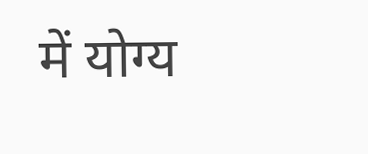में योग्य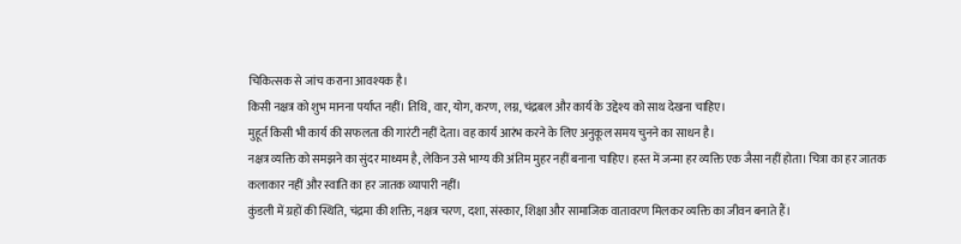चिकित्सक से जांच कराना आवश्यक है।
किसी नक्षत्र को शुभ मानना पर्याप्त नहीं। तिथि, वार, योग, करण, लग्न, चंद्रबल और कार्य के उद्देश्य को साथ देखना चाहिए।
मुहूर्त किसी भी कार्य की सफलता की गारंटी नहीं देता। वह कार्य आरंभ करने के लिए अनुकूल समय चुनने का साधन है।
नक्षत्र व्यक्ति को समझने का सुंदर माध्यम है, लेकिन उसे भाग्य की अंतिम मुहर नहीं बनाना चाहिए। हस्त में जन्मा हर व्यक्ति एक जैसा नहीं होता। चित्रा का हर जातक कलाकार नहीं और स्वाति का हर जातक व्यापारी नहीं।
कुंडली में ग्रहों की स्थिति, चंद्रमा की शक्ति, नक्षत्र चरण, दशा, संस्कार, शिक्षा और सामाजिक वातावरण मिलकर व्यक्ति का जीवन बनाते हैं।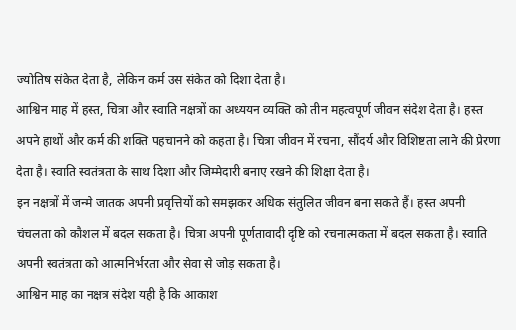ज्योतिष संकेत देता है, लेकिन कर्म उस संकेत को दिशा देता है।
आश्विन माह में हस्त, चित्रा और स्वाति नक्षत्रों का अध्ययन व्यक्ति को तीन महत्वपूर्ण जीवन संदेश देता है। हस्त अपने हाथों और कर्म की शक्ति पहचानने को कहता है। चित्रा जीवन में रचना, सौंदर्य और विशिष्टता लाने की प्रेरणा देता है। स्वाति स्वतंत्रता के साथ दिशा और जिम्मेदारी बनाए रखने की शिक्षा देता है।
इन नक्षत्रों में जन्मे जातक अपनी प्रवृत्तियों को समझकर अधिक संतुलित जीवन बना सकते हैं। हस्त अपनी चंचलता को कौशल में बदल सकता है। चित्रा अपनी पूर्णतावादी दृष्टि को रचनात्मकता में बदल सकता है। स्वाति अपनी स्वतंत्रता को आत्मनिर्भरता और सेवा से जोड़ सकता है।
आश्विन माह का नक्षत्र संदेश यही है कि आकाश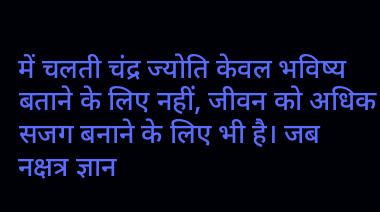में चलती चंद्र ज्योति केवल भविष्य बताने के लिए नहीं, जीवन को अधिक सजग बनाने के लिए भी है। जब नक्षत्र ज्ञान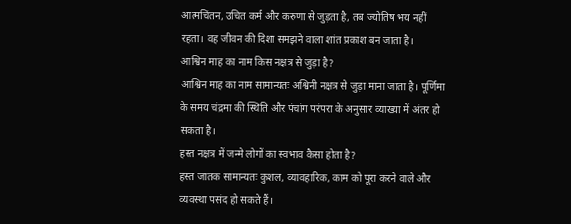आत्मचिंतन, उचित कर्म और करुणा से जुड़ता है, तब ज्योतिष भय नहीं रहता। वह जीवन की दिशा समझने वाला शांत प्रकाश बन जाता है।
आश्विन माह का नाम किस नक्षत्र से जुड़ा है?
आश्विन माह का नाम सामान्यतः अश्विनी नक्षत्र से जुड़ा माना जाता है। पूर्णिमा के समय चंद्रमा की स्थिति और पंचांग परंपरा के अनुसार व्याख्या में अंतर हो सकता है।
हस्त नक्षत्र में जन्मे लोगों का स्वभाव कैसा होता है?
हस्त जातक सामान्यतः कुशल, व्यावहारिक, काम को पूरा करने वाले और व्यवस्था पसंद हो सकते हैं।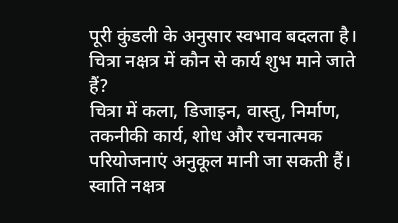पूरी कुंडली के अनुसार स्वभाव बदलता है।
चित्रा नक्षत्र में कौन से कार्य शुभ माने जाते हैं?
चित्रा में कला, डिजाइन, वास्तु, निर्माण, तकनीकी कार्य, शोध और रचनात्मक परियोजनाएं अनुकूल मानी जा सकती हैं।
स्वाति नक्षत्र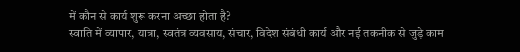में कौन से कार्य शुरू करना अच्छा होता है?
स्वाति में व्यापार, यात्रा, स्वतंत्र व्यवसाय, संचार, विदेश संबंधी कार्य और नई तकनीक से जुड़े काम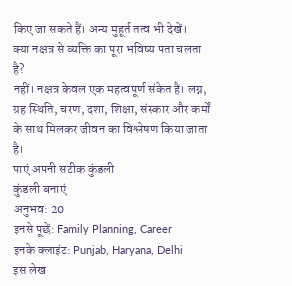किए जा सकते हैं। अन्य मुहूर्त तत्व भी देखें।
क्या नक्षत्र से व्यक्ति का पूरा भविष्य पता चलता है?
नहीं। नक्षत्र केवल एक महत्वपूर्ण संकेत है। लग्न, ग्रह स्थिति, चरण, दशा, शिक्षा, संस्कार और कर्मों के साथ मिलकर जीवन का विश्लेषण किया जाता है।
पाएं अपनी सटीक कुंडली
कुंडली बनाएं
अनुभव: 20
इनसे पूछें: Family Planning, Career
इनके क्लाइंट: Punjab, Haryana, Delhi
इस लेख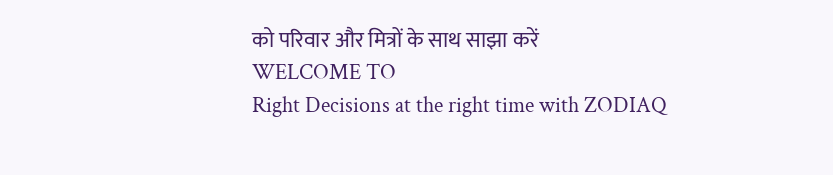को परिवार और मित्रों के साथ साझा करें
WELCOME TO
Right Decisions at the right time with ZODIAQ